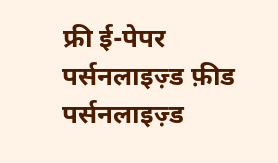फ्री ई-पेपर
पर्सनलाइज़्ड फ़ीड
पर्सनलाइज़्ड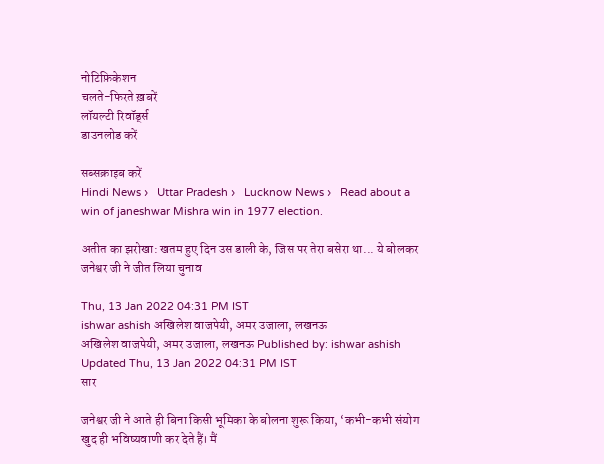नोटिफ़िकेशन
चलते-फिरते ख़बरें
लॉयल्टी रिवॉर्ड्स
डाउनलोड करें

सब्सक्राइब करें
Hindi News ›   Uttar Pradesh ›   Lucknow News ›   Read about a win of janeshwar Mishra win in 1977 election.

अतीत का झरोखा: खतम हुए दिन उस डाली के, जिस पर तेरा बसेरा था... ये बोलकर जनेश्वर जी ने जीत लिया चुनाव

Thu, 13 Jan 2022 04:31 PM IST
ishwar ashish अखिलेश वाजपेयी, अमर उजाला, लखनऊ
अखिलेश वाजपेयी, अमर उजाला, लखनऊ Published by: ishwar ashish Updated Thu, 13 Jan 2022 04:31 PM IST
सार

जनेश्वर जी ने आते ही बिना किसी भूमिका के बोलना शुरू किया, ‘कभी-कभी संयोग खुद ही भविष्यवाणी कर देते हैं। मैं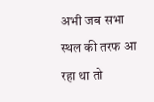अभी जब सभा स्थल की तरफ आ रहा था तो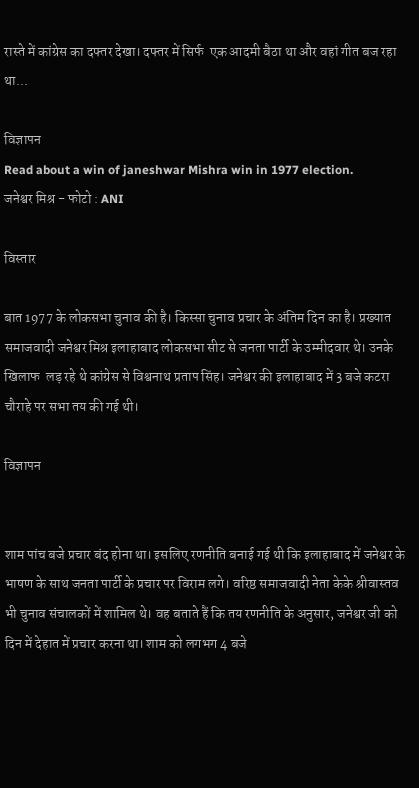रास्ते में कांग्रेस का दफ्तर देखा। दफ्तर में सिर्फ  एक आदमी बैठा था और वहां गीत बज रहा था...

विज्ञापन
Read about a win of janeshwar Mishra win in 1977 election.
जनेश्वर मिश्र - फोटो : ANI

विस्तार

बात 1977 के लोकसभा चुनाव की है। किस्सा चुनाव प्रचार के अंतिम दिन का है। प्रख्यात समाजवादी जनेश्वर मिश्र इलाहाबाद लोकसभा सीट से जनता पार्टी के उम्मीदवार थे। उनके खिलाफ  लड़ रहे थे कांग्रेस से विश्वनाथ प्रताप सिंह। जनेश्वर की इलाहाबाद में 3 बजे कटरा चौराहे पर सभा तय की गई थी।

विज्ञापन


शाम पांच बजे प्रचार बंद होना था। इसलिए रणनीति बनाई गई थी कि इलाहाबाद में जनेश्वर के भाषण के साथ जनता पार्टी के प्रचार पर विराम लगे। वरिष्ठ समाजवादी नेता केके श्रीवास्तव भी चुनाव संचालकों में शामिल थे। वह बताते हैं कि तय रणनीति के अनुसार, जनेश्वर जी को दिन में देहात में प्रचार करना था। शाम को लगभग 4 बजे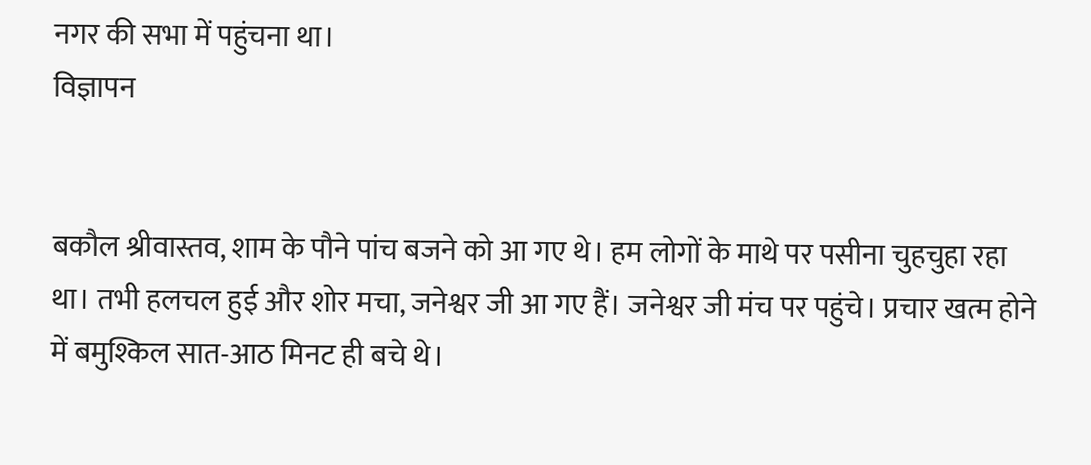नगर की सभा में पहुंचना था।
विज्ञापन


बकौल श्रीवास्तव, शाम के पौने पांच बजने को आ गए थे। हम लोगों के माथे पर पसीना चुहचुहा रहा था। तभी हलचल हुई और शोर मचा, जनेश्वर जी आ गए हैं। जनेश्वर जी मंच पर पहुंचे। प्रचार खत्म होने में बमुश्किल सात-आठ मिनट ही बचे थे।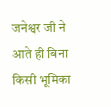जनेश्वर जी ने आते ही बिना किसी भूमिका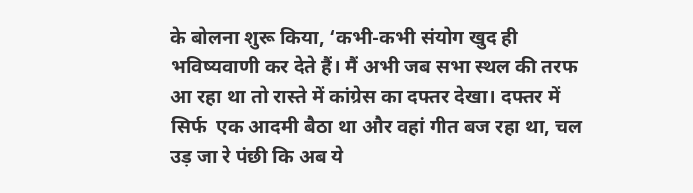के बोलना शुरू किया, ‘कभी-कभी संयोग खुद ही भविष्यवाणी कर देते हैं। मैं अभी जब सभा स्थल की तरफ आ रहा था तो रास्ते में कांग्रेस का दफ्तर देखा। दफ्तर में सिर्फ  एक आदमी बैठा था और वहां गीत बज रहा था, चल उड़ जा रे पंछी कि अब ये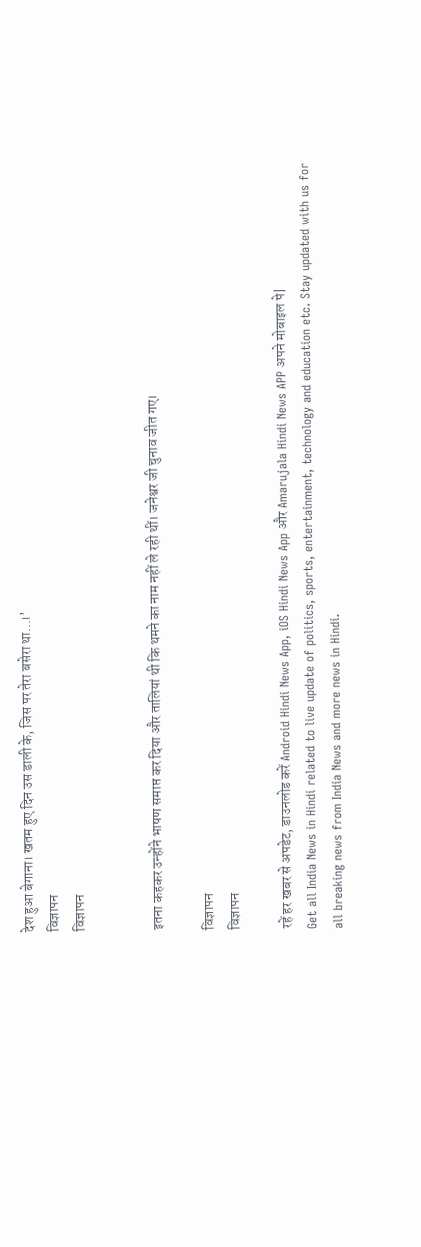देश हुआ बेगाना। खतम हुए दिन उस डाली के, जिस पर तेरा बसेरा था...।’
विज्ञापन
विज्ञापन


इतना कहकर उन्होंने भाषण समाप्त कर दिया और तालियां थी कि थमने का नाम नहीं ले रही थीं। जनेश्वर जी चुनाव जीत गए।

विज्ञापन
विज्ञापन

रहें हर खबर से अपडेट, डाउनलोड करें Android Hindi News App, iOS Hindi News App और Amarujala Hindi News APP अपने मोबाइल पे|
Get all India News in Hindi related to live update of politics, sports, entertainment, technology and education etc. Stay updated with us for all breaking news from India News and more news in Hindi.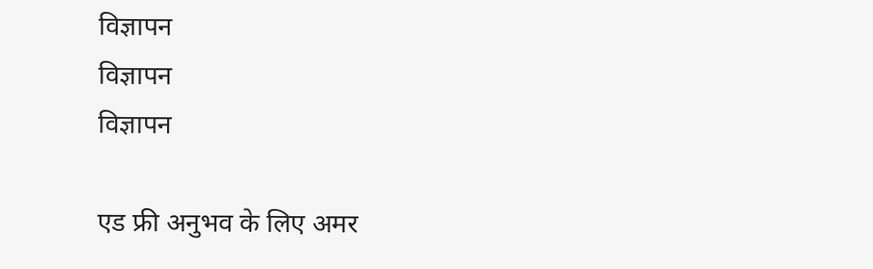विज्ञापन
विज्ञापन
विज्ञापन

एड फ्री अनुभव के लिए अमर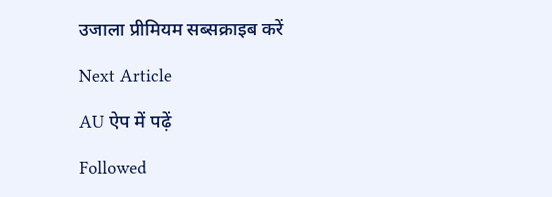उजाला प्रीमियम सब्सक्राइब करें

Next Article

AU ऐप में पढ़ें

Followed